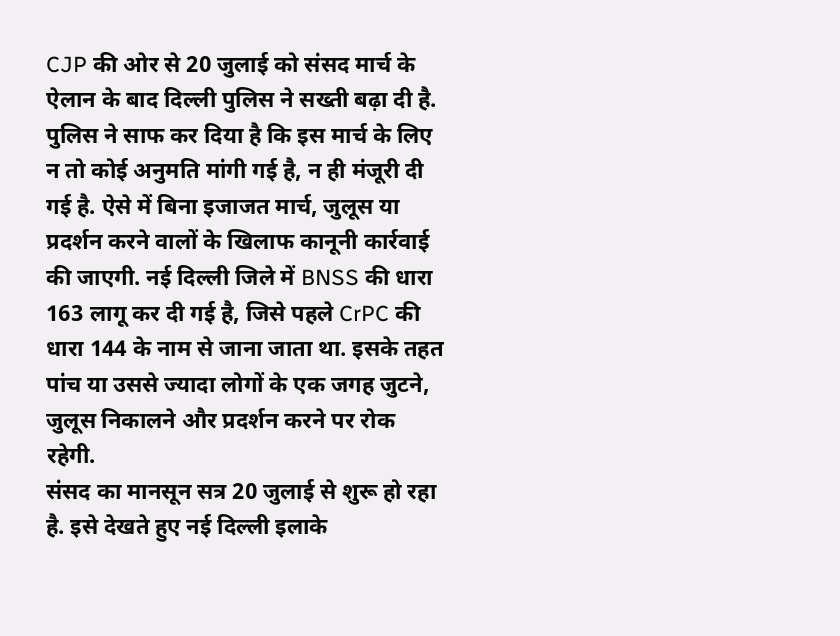CJP की ओर से 20 जुलाई को संसद मार्च के ऐलान के बाद दिल्ली पुलिस ने सख्ती बढ़ा दी है. पुलिस ने साफ कर दिया है कि इस मार्च के लिए न तो कोई अनुमति मांगी गई है, न ही मंजूरी दी गई है. ऐसे में बिना इजाजत मार्च, जुलूस या प्रदर्शन करने वालों के खिलाफ कानूनी कार्रवाई की जाएगी. नई दिल्ली जिले में BNSS की धारा 163 लागू कर दी गई है, जिसे पहले CrPC की धारा 144 के नाम से जाना जाता था. इसके तहत पांच या उससे ज्यादा लोगों के एक जगह जुटने, जुलूस निकालने और प्रदर्शन करने पर रोक रहेगी.
संसद का मानसून सत्र 20 जुलाई से शुरू हो रहा है. इसे देखते हुए नई दिल्ली इलाके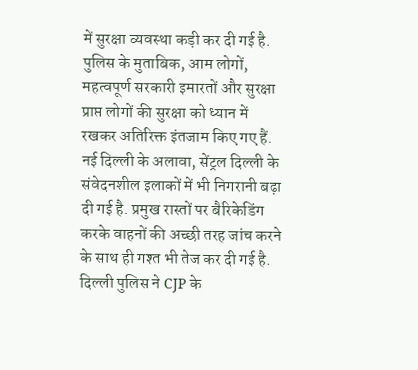में सुरक्षा व्यवस्था कड़ी कर दी गई है. पुलिस के मुताबिक, आम लोगों, महत्वपूर्ण सरकारी इमारतों और सुरक्षा प्राप्त लोगों की सुरक्षा को ध्यान में रखकर अतिरिक्त इंतजाम किए गए हैं. नई दिल्ली के अलावा, सेंट्रल दिल्ली के संवेदनशील इलाकों में भी निगरानी बढ़ा दी गई है. प्रमुख रास्तों पर बैरिकेडिंग करके वाहनों की अच्छी तरह जांच करने के साथ ही गश्त भी तेज कर दी गई है.
दिल्ली पुलिस ने CJP के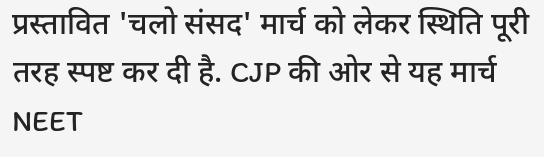प्रस्तावित 'चलो संसद' मार्च को लेकर स्थिति पूरी तरह स्पष्ट कर दी है. CJP की ओर से यह मार्च NEET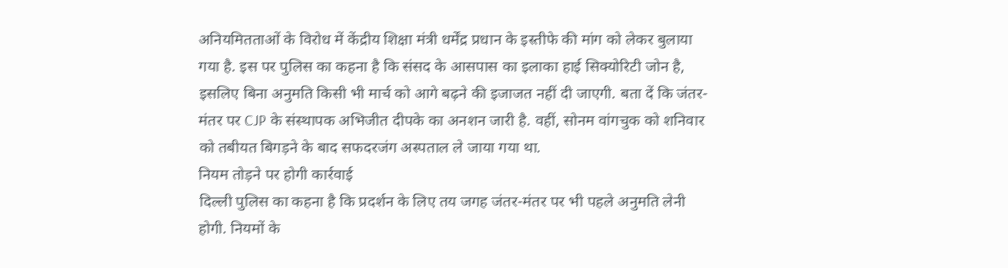अनियमितताओं के विरोध में केंद्रीय शिक्षा मंत्री धर्मेंद्र प्रधान के इस्तीफे की मांग को लेकर बुलाया गया है. इस पर पुलिस का कहना है कि संसद के आसपास का इलाका हाई सिक्योरिटी जोन है, इसलिए बिना अनुमति किसी भी मार्च को आगे बढ़ने की इजाजत नहीं दी जाएगी. बता दें कि जंतर-मंतर पर CJP के संस्थापक अभिजीत दीपके का अनशन जारी है. वहीं, सोनम वांगचुक को शनिवार को तबीयत बिगड़ने के बाद सफदरजंग अस्पताल ले जाया गया था.
नियम तोड़ने पर होगी कार्रवाई
दिल्ली पुलिस का कहना है कि प्रदर्शन के लिए तय जगह जंतर-मंतर पर भी पहले अनुमति लेनी होगी. नियमों के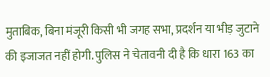मुताबिक, बिना मंजूरी किसी भी जगह सभा, प्रदर्शन या भीड़ जुटाने की इजाजत नहीं होगी. पुलिस ने चेतावनी दी है कि धारा 163 का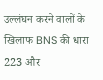उल्लंघन करने वालों के खिलाफ BNS की धारा 223 और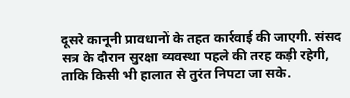दूसरे कानूनी प्रावधानों के तहत कार्रवाई की जाएगी. संसद सत्र के दौरान सुरक्षा व्यवस्था पहले की तरह कड़ी रहेगी, ताकि किसी भी हालात से तुरंत निपटा जा सके.